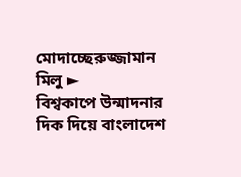মোদাচ্ছেরুজ্জামান মিলু ►
বিশ্বকাপে উন্মাদনার দিক দিয়ে বাংলাদেশ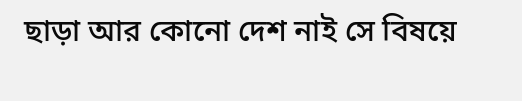ছাড়া আর কোনো দেশ নাই সে বিষয়ে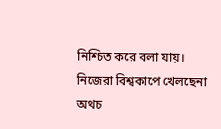নিশ্চিত করে বলা যায়। নিজেরা বিশ্বকাপে খেলছেনা অথচ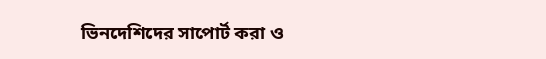ভিনদেশিদের সাপোর্ট করা ও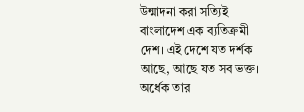উন্মাদনা করা সত্যিই বাংলাদেশ এক ব্যতিক্রমী দেশ। এই দেশে যত দর্শক আছে, আছে যত সব ভক্ত। অর্ধেক তার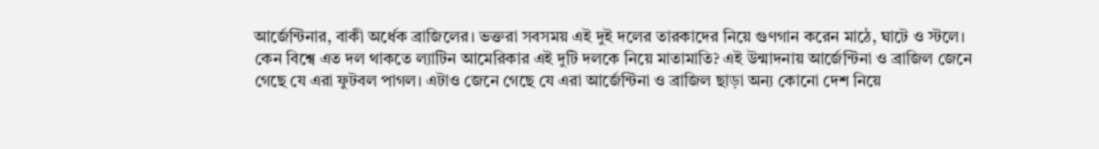আর্জেন্টিনার, বাকী অর্ধেক ব্রাজিলের। ভক্তরা সবসময় এই দুই দলের তারকাদের নিয়ে গুণগান করেন মাঠে, ঘাটে ও স্টলে।
কেন বিশ্বে এত দল থাকতে ল্যাটিন আমেরিকার এই দুটি দলকে নিয়ে মাতামাতি? এই উন্মাদনায় আর্জেন্টিনা ও ব্রাজিল জেনে গেছে যে এরা ফুটবল পাগল। এটাও জেনে গেছে যে এরা আর্জেন্টিনা ও ব্রাজিল ছাড়া অন্য কোনো দেশ নিয়ে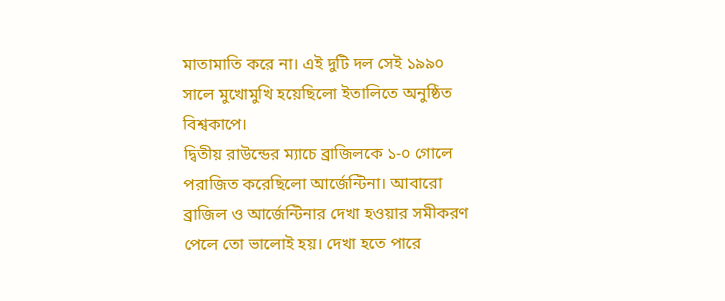মাতামাতি করে না। এই দুটি দল সেই ১৯৯০ সালে মুখোমুখি হয়েছিলো ইতালিতে অনুষ্ঠিত বিশ্বকাপে।
দ্বিতীয় রাউন্ডের ম্যাচে ব্রাজিলকে ১-০ গোলে পরাজিত করেছিলো আর্জেন্টিনা। আবারো ব্রাজিল ও আর্জেন্টিনার দেখা হওয়ার সমীকরণ পেলে তো ভালোই হয়। দেখা হতে পারে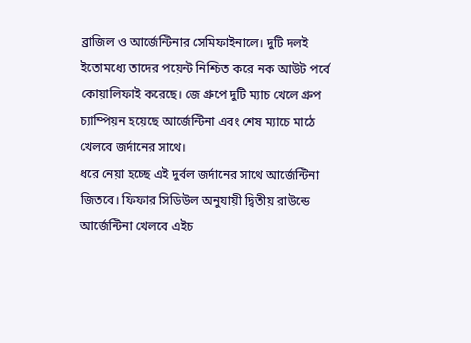ব্রাজিল ও আর্জেন্টিনার সেমিফাইনালে। দুটি দলই ইতোমধ্যে তাদের পয়েন্ট নিশ্চিত করে নক আউট পর্বে কোয়ালিফাই করেছে। জে গ্রুপে দুটি ম্যাচ খেলে গ্রুপ চ্যাম্পিয়ন হয়েছে আর্জেন্টিনা এবং শেষ ম্যাচে মাঠে খেলবে জর্দানের সাথে।
ধরে নেয়া হচ্ছে এই দুর্বল জর্দানের সাথে আর্জেন্টিনা জিতবে। ফিফার সিডিউল অনুযায়ী দ্বিতীয় রাউন্ডে আর্জেন্টিনা খেলবে এইচ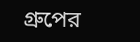গ্রুপের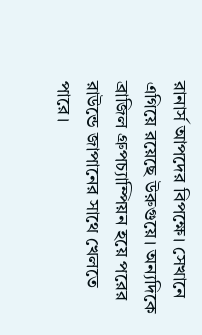রানার্স আপদের বিপক্ষে। সেখানে এগিয়ে রয়েছে উরুগুয়ে। অন্যদিকে ব্রাজিল গ্রুপচ্যাম্পিয়ন হয়ে পরের রাউন্ডে জাপানের সাথে খেলতে পারে।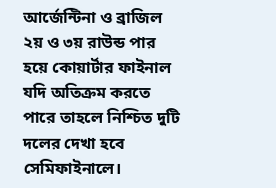আর্জেন্টিনা ও ব্রাজিল ২য় ও ৩য় রাউন্ড পার হয়ে কোয়ার্টার ফাইনাল যদি অতিক্রম করতে পারে তাহলে নিশ্চিত দুটি দলের দেখা হবে সেমিফাইনালে।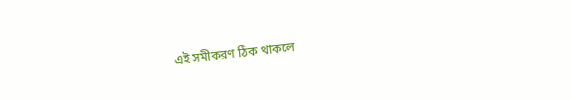এই সমীকরণ ঠিক থাকলে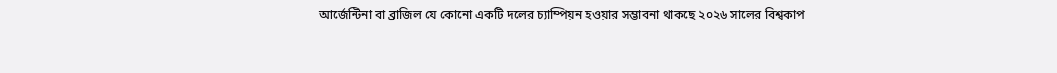আর্জেন্টিনা বা ব্রাজিল যে কোনো একটি দলের চ্যাম্পিয়ন হওয়ার সম্ভাবনা থাকছে ২০২৬ সালের বিশ্বকাপ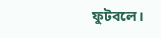ফুটবলে।